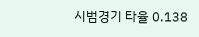시범경기 타율 0.138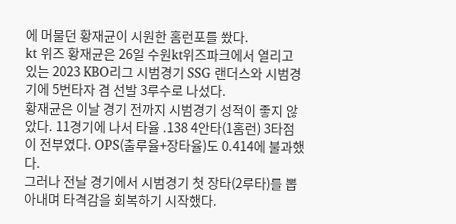에 머물던 황재균이 시원한 홈런포를 쐈다.
kt 위즈 황재균은 26일 수원kt위즈파크에서 열리고 있는 2023 KBO리그 시범경기 SSG 랜더스와 시범경기에 5번타자 겸 선발 3루수로 나섰다.
황재균은 이날 경기 전까지 시범경기 성적이 좋지 않았다. 11경기에 나서 타율 .138 4안타(1홈런) 3타점이 전부였다. OPS(출루율+장타율)도 0.414에 불과했다.
그러나 전날 경기에서 시범경기 첫 장타(2루타)를 뽑아내며 타격감을 회복하기 시작했다.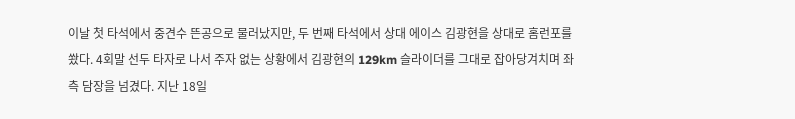이날 첫 타석에서 중견수 뜬공으로 물러났지만, 두 번째 타석에서 상대 에이스 김광현을 상대로 홈런포를 쐈다. 4회말 선두 타자로 나서 주자 없는 상황에서 김광현의 129km 슬라이더를 그대로 잡아당겨치며 좌측 담장을 넘겼다. 지난 18일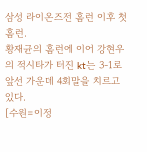삼성 라이온즈전 홈런 이후 첫 홈런.
황재균의 홈런에 이어 강현우의 적시타가 터진 kt는 3-1로 앞선 가운데 4회말을 치르고 있다.
[수원=이정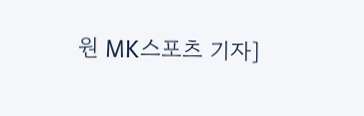원 MK스포츠 기자]